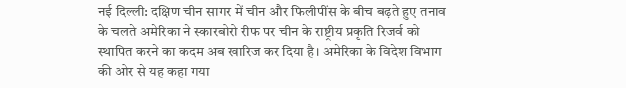नई दिल्ली: दक्षिण चीन सागर में चीन और फिलीपींस के बीच बढ़ते हुए तनाव के चलते अमेरिका ने स्कारबोरो रीफ पर चीन के राष्ट्रीय प्रकृति रिजर्व को स्थापित करने का कदम अब खारिज कर दिया है। अमेरिका के विदेश विभाग की ओर से यह कहा गया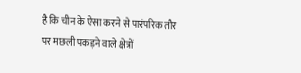है कि चीन के ऐसा करने से पारंपरिक तौर पर मछली पकड़ने वाले क्षेत्रों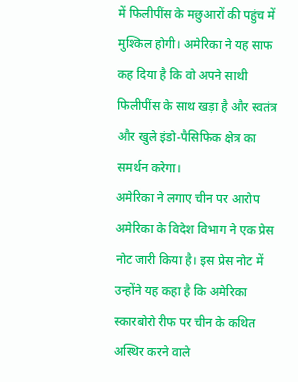में फिलीपींस के मछुआरों की पहुंच में मुश्किल होगी। अमेरिका ने यह साफ कह दिया है कि वो अपने साथी फिलीपींस के साथ खड़ा है और स्वतंत्र और खुले इंडो-पैसिफिक क्षेत्र का समर्थन करेगा।
अमेरिका ने लगाए चीन पर आरोप
अमेरिका के विदेश विभाग ने एक प्रेस नोट जारी किया है। इस प्रेस नोट में उन्होंने यह कहा है कि अमेरिका स्कारबोरो रीफ पर चीन के कथित अस्थिर करने वाले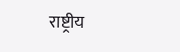राष्ट्रीय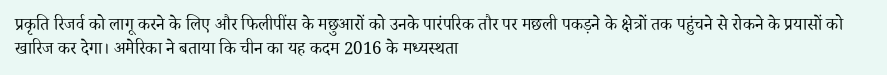प्रकृति रिजर्व को लागू करने के लिए और फिलीपींस के मछुआरों को उनके पारंपरिक तौर पर मछली पकड़ने के क्षेत्रों तक पहुंचने से रोकने के प्रयासों को खारिज कर देगा। अमेरिका ने बताया कि चीन का यह कदम 2016 के मध्यस्थता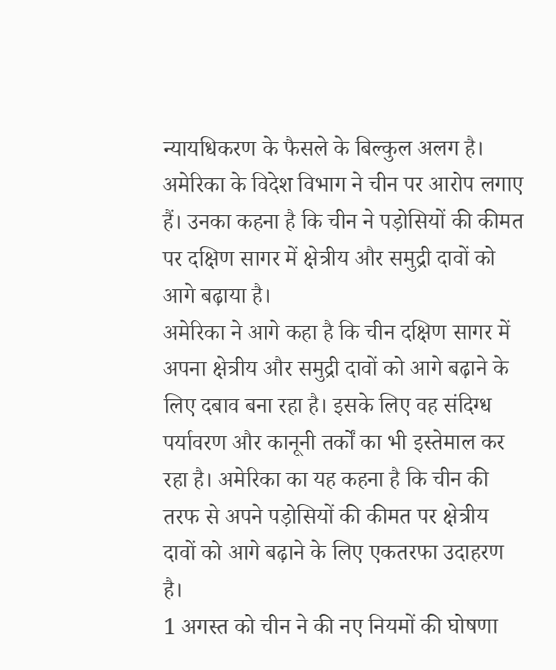न्यायधिकरण के फैसले के बिल्कुल अलग है। अमेरिका के विदेश विभाग ने चीन पर आरोप लगाए हैं। उनका कहना है कि चीन ने पड़ोसियों की कीमत पर दक्षिण सागर में क्षेत्रीय और समुद्री दावों को आगे बढ़ाया है।
अमेरिका ने आगे कहा है कि चीन दक्षिण सागर में अपना क्षेत्रीय और समुद्री दावों को आगे बढ़ाने के लिए दबाव बना रहा है। इसके लिए वह संदिग्ध पर्यावरण और कानूनी तर्कों का भी इस्तेमाल कर रहा है। अमेरिका का यह कहना है कि चीन की तरफ से अपने पड़ोसियों की कीमत पर क्षेत्रीय दावों को आगे बढ़ाने के लिए एकतरफा उदाहरण है।
1 अगस्त को चीन ने की नए नियमों की घोषणा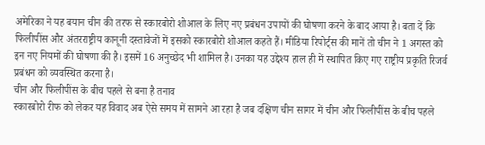अमेरिका ने यह बयान चीन की तरफ से स्कारबोरो शोआल के लिए नए प्रबंधन उपायों की घोषणा करने के बाद आया है। बता दें कि फिलीपींस और अंतरराष्ट्रीय कानूनी दस्तावेजों में इसको स्कारबोरो शोआल कहते हैं। मीडिया रिपोर्ट्स की मानें तो चीन ने 1 अगस्त को इन नए नियमों की घोषणा की है। इसमें 16 अनुच्छेद भी शामिल है। उनका यह उद्देश्य हाल ही में स्थापित किए गए राष्ट्रीय प्रकृति रिजर्व प्रबंधन को व्यवस्थित करना है।
चीन और फिलीपींस के बीच पहले से बना है तनाव
स्कारबोरो रीफ को लेकर यह विवाद अब ऐसे समय में सामने आ रहा है जब दक्षिण चीन सागर में चीन और फिलीपींस के बीच पहले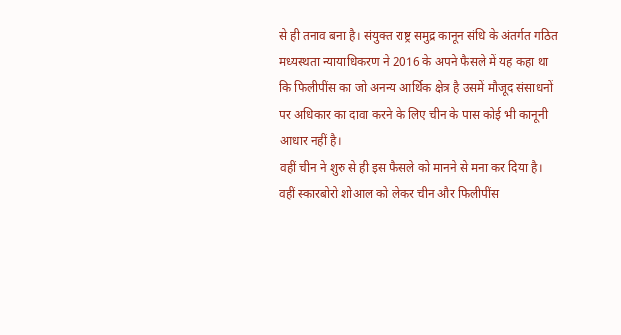से ही तनाव बना है। संयुक्त राष्ट्र समुद्र कानून संधि के अंतर्गत गठित मध्यस्थता न्यायाधिकरण ने 2016 के अपने फैसले में यह कहा था कि फिलीपींस का जो अनन्य आर्थिक क्षेत्र है उसमें मौजूद संसाधनों पर अधिकार का दावा करने के लिए चीन के पास कोई भी कानूनी आधार नहीं है।
वहीं चीन ने शुरु से ही इस फैसले को मानने से मना कर दिया है। वहीं स्कारबोरो शोआल को लेकर चीन और फिलीपींस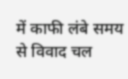में काफी लंबे समय से विवाद चल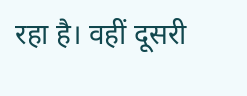रहा है। वहीं दूसरी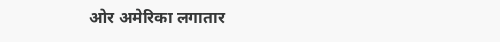ओर अमेरिका लगातार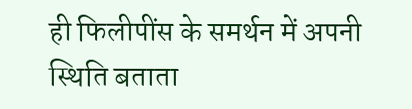ही फिलीपींस के समर्थन में अपनी स्थिति बताता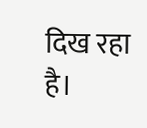दिख रहा है।